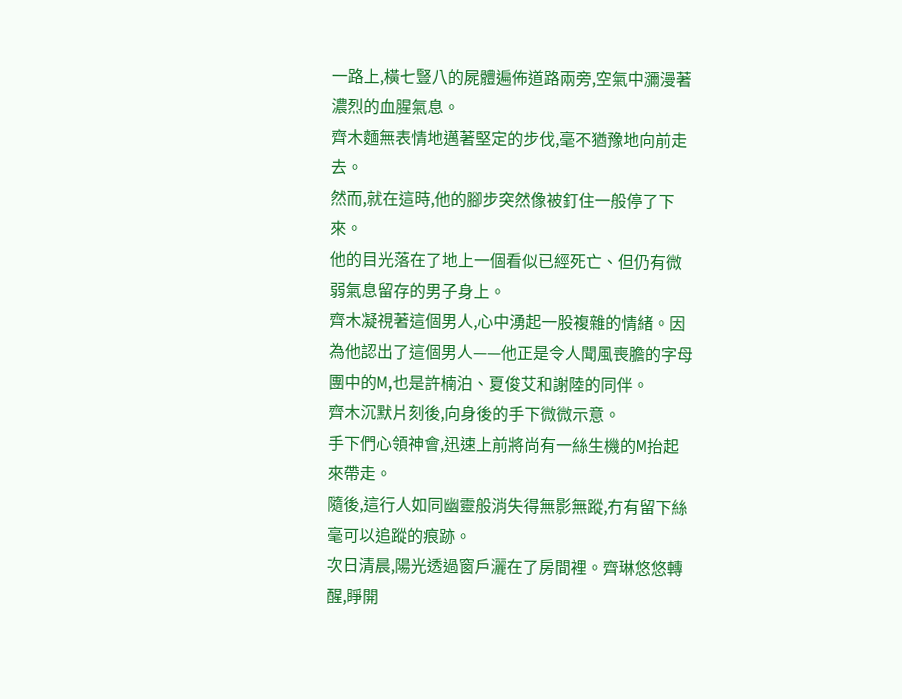一路上,橫七豎八的屍體遍佈道路兩旁,空氣中瀰漫著濃烈的血腥氣息。
齊木麵無表情地邁著堅定的步伐,毫不猶豫地向前走去。
然而,就在這時,他的腳步突然像被釘住一般停了下來。
他的目光落在了地上一個看似已經死亡、但仍有微弱氣息留存的男子身上。
齊木凝視著這個男人,心中湧起一股複雜的情緒。因為他認出了這個男人——他正是令人聞風喪膽的字母團中的M,也是許楠泊、夏俊艾和謝陸的同伴。
齊木沉默片刻後,向身後的手下微微示意。
手下們心領神會,迅速上前將尚有一絲生機的M抬起來帶走。
隨後,這行人如同幽靈般消失得無影無蹤,冇有留下絲毫可以追蹤的痕跡。
次日清晨,陽光透過窗戶灑在了房間裡。齊琳悠悠轉醒,睜開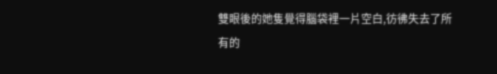雙眼後的她隻覺得腦袋裡一片空白,彷彿失去了所有的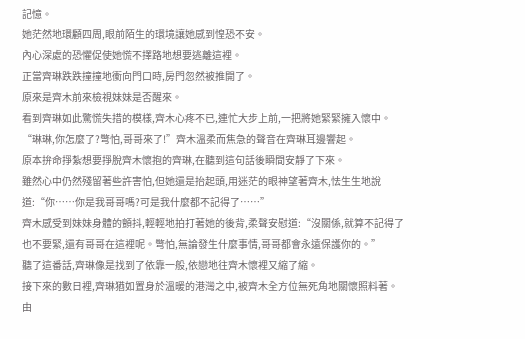記憶。
她茫然地環顧四周,眼前陌生的環境讓她感到惶恐不安。
內心深處的恐懼促使她慌不擇路地想要逃離這裡。
正當齊琳跌跌撞撞地衝向門口時,房門忽然被推開了。
原來是齊木前來檢視妹妹是否醒來。
看到齊琳如此驚慌失措的模樣,齊木心疼不已,連忙大步上前,一把將她緊緊擁入懷中。
“琳琳,你怎麼了?彆怕,哥哥來了!”齊木溫柔而焦急的聲音在齊琳耳邊響起。
原本拚命掙紮想要掙脫齊木懷抱的齊琳,在聽到這句話後瞬間安靜了下來。
雖然心中仍然殘留著些許害怕,但她還是抬起頭,用迷茫的眼神望著齊木,怯生生地說道:“你……你是我哥哥嗎?可是我什麼都不記得了……”
齊木感受到妹妹身體的顫抖,輕輕地拍打著她的後背,柔聲安慰道:“沒關係,就算不記得了也不要緊,還有哥哥在這裡呢。彆怕,無論發生什麼事情,哥哥都會永遠保護你的。”
聽了這番話,齊琳像是找到了依靠一般,依戀地往齊木懷裡又縮了縮。
接下來的數日裡,齊琳猶如置身於溫暖的港灣之中,被齊木全方位無死角地關懷照料著。
由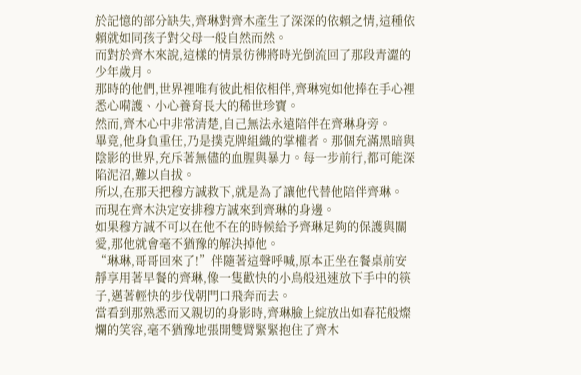於記憶的部分缺失,齊琳對齊木產生了深深的依賴之情,這種依賴就如同孩子對父母一般自然而然。
而對於齊木來說,這樣的情景彷彿將時光倒流回了那段青澀的少年歲月。
那時的他們,世界裡唯有彼此相依相伴,齊琳宛如他捧在手心裡悉心嗬護、小心養育長大的稀世珍寶。
然而,齊木心中非常清楚,自己無法永遠陪伴在齊琳身旁。
畢竟,他身負重任,乃是撲克牌組織的掌權者。那個充滿黑暗與陰影的世界,充斥著無儘的血腥與暴力。每一步前行,都可能深陷泥沼,難以自拔。
所以,在那天把穆方誠救下,就是為了讓他代替他陪伴齊琳。
而現在齊木決定安排穆方誠來到齊琳的身邊。
如果穆方誠不可以在他不在的時候給予齊琳足夠的保護與關愛,那他就會毫不猶豫的解決掉他。
“琳琳,哥哥回來了!”伴隨著這聲呼喊,原本正坐在餐桌前安靜享用著早餐的齊琳,像一隻歡快的小鳥般迅速放下手中的筷子,邁著輕快的步伐朝門口飛奔而去。
當看到那熟悉而又親切的身影時,齊琳臉上綻放出如春花般燦爛的笑容,毫不猶豫地張開雙臂緊緊抱住了齊木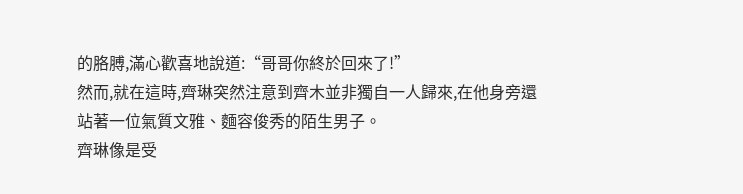的胳膊,滿心歡喜地說道:“哥哥你終於回來了!”
然而,就在這時,齊琳突然注意到齊木並非獨自一人歸來,在他身旁還站著一位氣質文雅、麵容俊秀的陌生男子。
齊琳像是受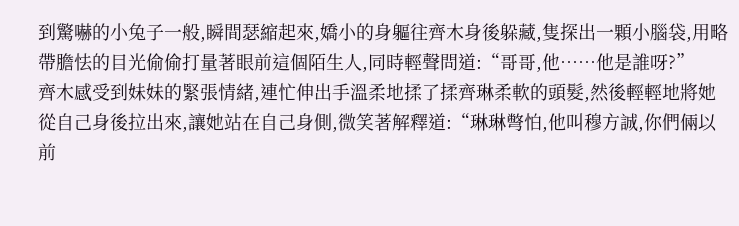到驚嚇的小兔子一般,瞬間瑟縮起來,嬌小的身軀往齊木身後躲藏,隻探出一顆小腦袋,用略帶膽怯的目光偷偷打量著眼前這個陌生人,同時輕聲問道:“哥哥,他……他是誰呀?”
齊木感受到妹妹的緊張情緒,連忙伸出手溫柔地揉了揉齊琳柔軟的頭髮,然後輕輕地將她從自己身後拉出來,讓她站在自己身側,微笑著解釋道:“琳琳彆怕,他叫穆方誠,你們倆以前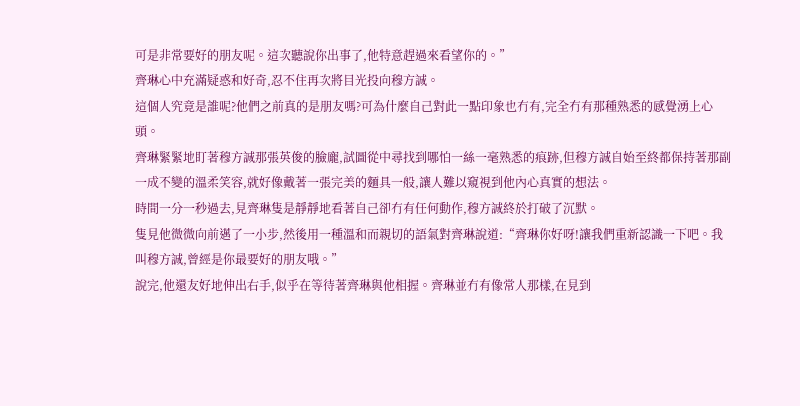可是非常要好的朋友呢。這次聽說你出事了,他特意趕過來看望你的。”
齊琳心中充滿疑惑和好奇,忍不住再次將目光投向穆方誠。
這個人究竟是誰呢?他們之前真的是朋友嗎?可為什麼自己對此一點印象也冇有,完全冇有那種熟悉的感覺湧上心頭。
齊琳緊緊地盯著穆方誠那張英俊的臉龐,試圖從中尋找到哪怕一絲一毫熟悉的痕跡,但穆方誠自始至終都保持著那副一成不變的溫柔笑容,就好像戴著一張完美的麵具一般,讓人難以窺視到他內心真實的想法。
時間一分一秒過去,見齊琳隻是靜靜地看著自己卻冇有任何動作,穆方誠終於打破了沉默。
隻見他微微向前邁了一小步,然後用一種溫和而親切的語氣對齊琳說道:“齊琳你好呀!讓我們重新認識一下吧。我叫穆方誠,曾經是你最要好的朋友哦。”
說完,他還友好地伸出右手,似乎在等待著齊琳與他相握。齊琳並冇有像常人那樣,在見到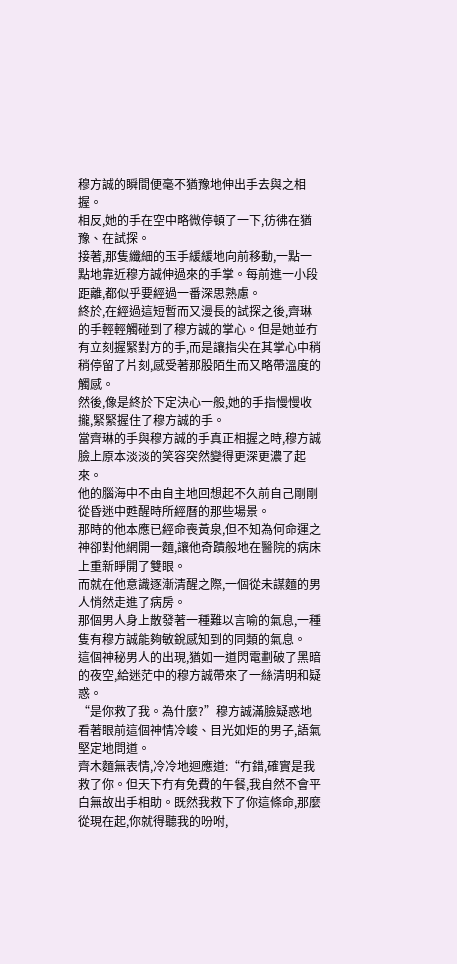穆方誠的瞬間便毫不猶豫地伸出手去與之相握。
相反,她的手在空中略微停頓了一下,彷彿在猶豫、在試探。
接著,那隻纖細的玉手緩緩地向前移動,一點一點地靠近穆方誠伸過來的手掌。每前進一小段距離,都似乎要經過一番深思熟慮。
終於,在經過這短暫而又漫長的試探之後,齊琳的手輕輕觸碰到了穆方誠的掌心。但是她並冇有立刻握緊對方的手,而是讓指尖在其掌心中稍稍停留了片刻,感受著那股陌生而又略帶溫度的觸感。
然後,像是終於下定決心一般,她的手指慢慢收攏,緊緊握住了穆方誠的手。
當齊琳的手與穆方誠的手真正相握之時,穆方誠臉上原本淡淡的笑容突然變得更深更濃了起來。
他的腦海中不由自主地回想起不久前自己剛剛從昏迷中甦醒時所經曆的那些場景。
那時的他本應已經命喪黃泉,但不知為何命運之神卻對他網開一麵,讓他奇蹟般地在醫院的病床上重新睜開了雙眼。
而就在他意識逐漸清醒之際,一個從未謀麵的男人悄然走進了病房。
那個男人身上散發著一種難以言喻的氣息,一種隻有穆方誠能夠敏銳感知到的同類的氣息。
這個神秘男人的出現,猶如一道閃電劃破了黑暗的夜空,給迷茫中的穆方誠帶來了一絲清明和疑惑。
“是你救了我。為什麼?”穆方誠滿臉疑惑地看著眼前這個神情冷峻、目光如炬的男子,語氣堅定地問道。
齊木麵無表情,冷冷地迴應道:“冇錯,確實是我救了你。但天下冇有免費的午餐,我自然不會平白無故出手相助。既然我救下了你這條命,那麼從現在起,你就得聽我的吩咐,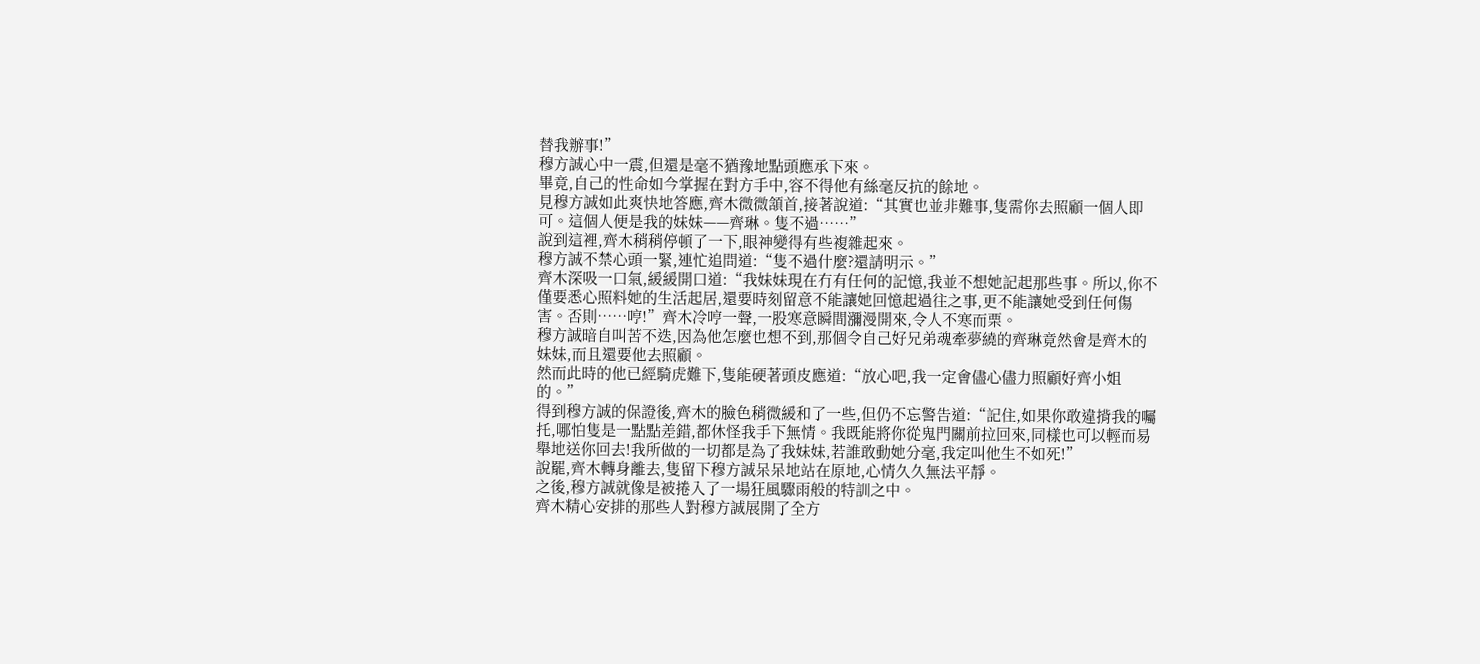替我辦事!”
穆方誠心中一震,但還是毫不猶豫地點頭應承下來。
畢竟,自己的性命如今掌握在對方手中,容不得他有絲毫反抗的餘地。
見穆方誠如此爽快地答應,齊木微微頷首,接著說道:“其實也並非難事,隻需你去照顧一個人即可。這個人便是我的妹妹——齊琳。隻不過……”
說到這裡,齊木稍稍停頓了一下,眼神變得有些複雜起來。
穆方誠不禁心頭一緊,連忙追問道:“隻不過什麼?還請明示。”
齊木深吸一口氣,緩緩開口道:“我妹妹現在冇有任何的記憶,我並不想她記起那些事。所以,你不僅要悉心照料她的生活起居,還要時刻留意不能讓她回憶起過往之事,更不能讓她受到任何傷害。否則……哼!”齊木冷哼一聲,一股寒意瞬間瀰漫開來,令人不寒而栗。
穆方誠暗自叫苦不迭,因為他怎麼也想不到,那個令自己好兄弟魂牽夢繞的齊琳竟然會是齊木的妹妹,而且還要他去照顧。
然而此時的他已經騎虎難下,隻能硬著頭皮應道:“放心吧,我一定會儘心儘力照顧好齊小姐的。”
得到穆方誠的保證後,齊木的臉色稍微緩和了一些,但仍不忘警告道:“記住,如果你敢違揹我的囑托,哪怕隻是一點點差錯,都休怪我手下無情。我既能將你從鬼門關前拉回來,同樣也可以輕而易舉地送你回去!我所做的一切都是為了我妹妹,若誰敢動她分毫,我定叫他生不如死!”
說罷,齊木轉身離去,隻留下穆方誠呆呆地站在原地,心情久久無法平靜。
之後,穆方誠就像是被捲入了一場狂風驟雨般的特訓之中。
齊木精心安排的那些人對穆方誠展開了全方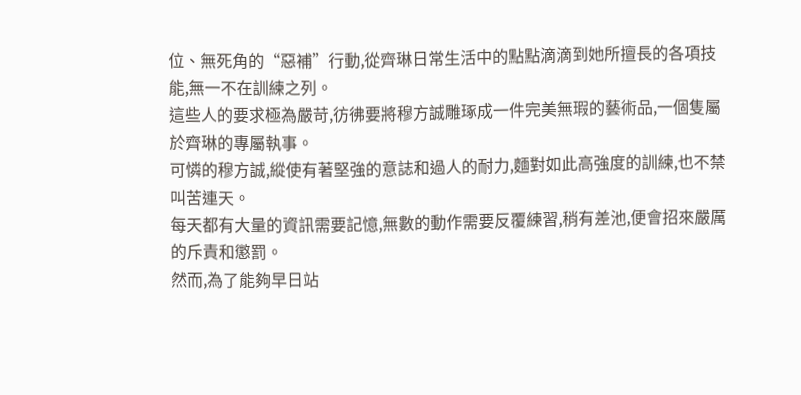位、無死角的“惡補”行動,從齊琳日常生活中的點點滴滴到她所擅長的各項技能,無一不在訓練之列。
這些人的要求極為嚴苛,彷彿要將穆方誠雕琢成一件完美無瑕的藝術品,一個隻屬於齊琳的專屬執事。
可憐的穆方誠,縱使有著堅強的意誌和過人的耐力,麵對如此高強度的訓練,也不禁叫苦連天。
每天都有大量的資訊需要記憶,無數的動作需要反覆練習,稍有差池,便會招來嚴厲的斥責和懲罰。
然而,為了能夠早日站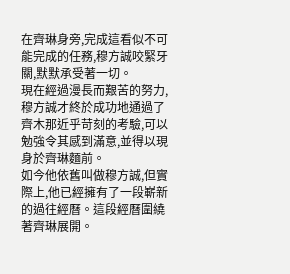在齊琳身旁,完成這看似不可能完成的任務,穆方誠咬緊牙關,默默承受著一切。
現在經過漫長而艱苦的努力,穆方誠才終於成功地通過了齊木那近乎苛刻的考驗,可以勉強令其感到滿意,並得以現身於齊琳麵前。
如今他依舊叫做穆方誠,但實際上,他已經擁有了一段嶄新的過往經曆。這段經曆圍繞著齊琳展開。